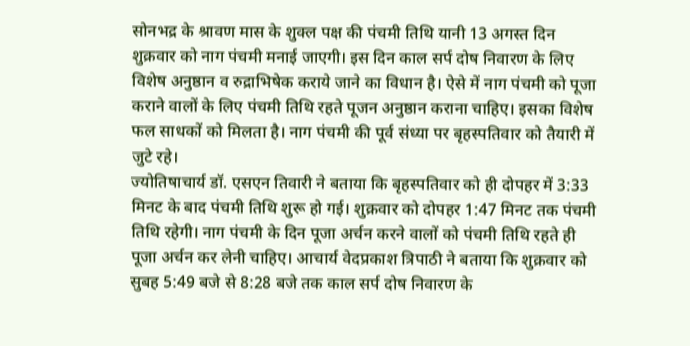सोनभद्र के श्रावण मास के शुक्ल पक्ष की पंचमी तिथि यानी 13 अगस्त दिन शुक्रवार को नाग पंचमी मनाई जाएगी। इस दिन काल सर्प दोष निवारण के लिए विशेष अनुष्ठान व रुद्राभिषेक कराये जाने का विधान है। ऐसे में नाग पंचमी को पूजा कराने वालों के लिए पंचमी तिथि रहते पूजन अनुष्ठान कराना चाहिए। इसका विशेष फल साधकों को मिलता है। नाग पंचमी की पूर्व संध्या पर बृहस्पतिवार को तैयारी में जुटे रहे।
ज्योतिषाचार्य डॉ. एसएन तिवारी ने बताया कि बृहस्पतिवार को ही दोपहर में 3:33 मिनट के बाद पंचमी तिथि शुरू हो गई। शुक्रवार को दोपहर 1:47 मिनट तक पंचमी तिथि रहेगी। नाग पंचमी के दिन पूजा अर्चन करने वालों को पंचमी तिथि रहते ही पूजा अर्चन कर लेनी चाहिए। आचार्य वेदप्रकाश त्रिपाठी ने बताया कि शुक्रवार को सुबह 5:49 बजे से 8:28 बजे तक काल सर्प दोष निवारण के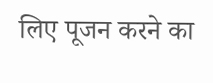लिए पूजन करने का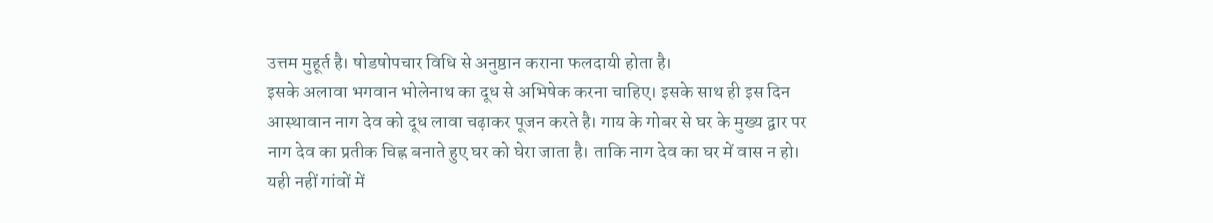उत्तम मुहूर्त है। षोडषोपचार विधि से अनुष्ठान कराना फलदायी होता है।
इसके अलावा भगवान भोलेनाथ का दूध से अभिषेक करना चाहिए। इसके साथ ही इस दिन आस्थावान नाग देव को दूध लावा चढ़ाकर पूजन करते है। गाय के गोबर से घर के मुख्य द्वार पर नाग देव का प्रतीक चिह्न बनाते हुए घर को घेरा जाता है। ताकि नाग देव का घर में वास न हो। यही नहीं गांवों में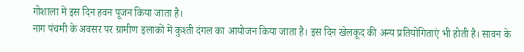गोशाला में इस दिन हवन पूजन किया जाता है।
नाग पंचमी के अवसर पर ग्रामीण इलाकों में कुश्ती दंगल का आयोजन किया जाता है। इस दिन खेलकूद की अन्य प्रतियोगिताएं भी होती है। सावन के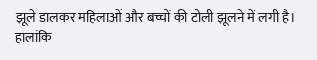झूले डालकर महिलाओं और बच्चों की टोली झूलने में लगी है। हालांकि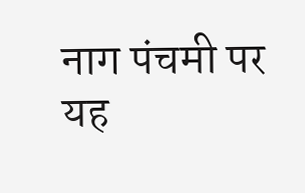नाग पंचमी पर यह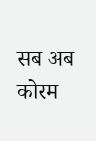सब अब कोरम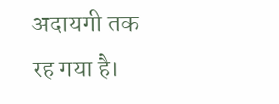अदायगी तक रह गया है।